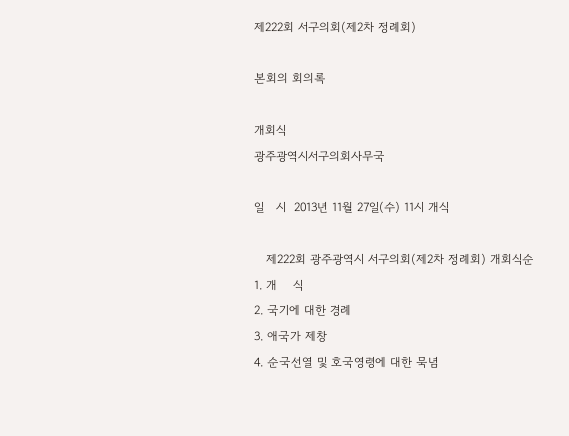제222회 서구의회(제2차 정례회)

본회의 회의록

개회식
광주광역시서구의회사무국

일   시  2013년 11월 27일(수) 11시 개식

   제222회 광주광역시 서구의회(제2차 정례회) 개회식순
1. 개    식
2. 국기에 대한 경례
3. 애국가 제창
4. 순국선열 및 호국영령에 대한 묵념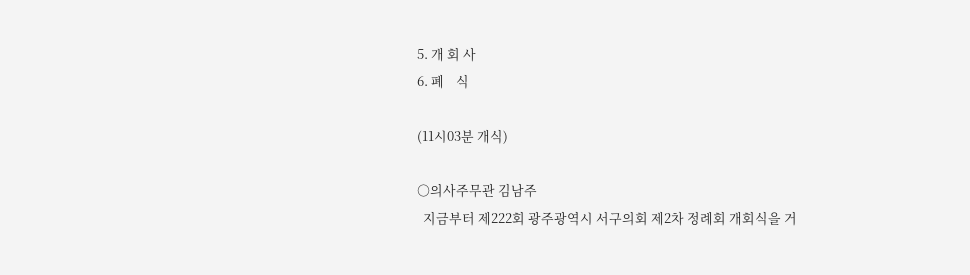5. 개 회 사
6. 폐    식

(11시03분 개식)

○의사주무관 김남주
  지금부터 제222회 광주광역시 서구의회 제2차 정례회 개회식을 거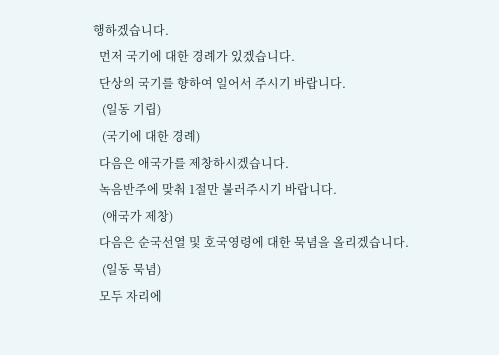행하겠습니다.
  먼저 국기에 대한 경례가 있겠습니다.
  단상의 국기를 향하여 일어서 주시기 바랍니다.
   (일동 기립)
   (국기에 대한 경례)
  다음은 애국가를 제창하시겠습니다.
  녹음반주에 맞춰 1절만 불러주시기 바랍니다.
   (애국가 제창)
  다음은 순국선열 및 호국영령에 대한 묵념을 올리겠습니다.
   (일동 묵념)
  모두 자리에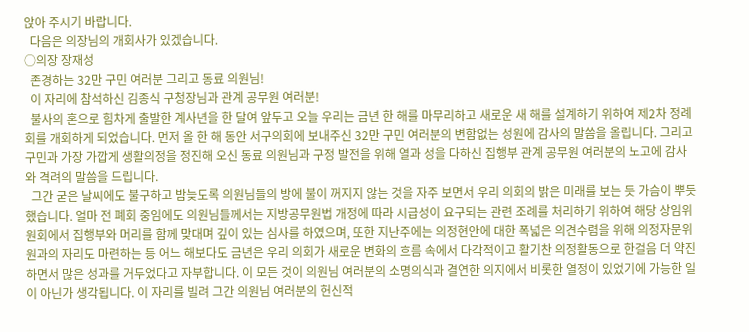앉아 주시기 바랍니다.
  다음은 의장님의 개회사가 있겠습니다.
○의장 장재성
  존경하는 32만 구민 여러분 그리고 동료 의원님!
  이 자리에 참석하신 김종식 구청장님과 관계 공무원 여러분!
  불사의 혼으로 힘차게 출발한 계사년을 한 달여 앞두고 오늘 우리는 금년 한 해를 마무리하고 새로운 새 해를 설계하기 위하여 제2차 정례회를 개회하게 되었습니다. 먼저 올 한 해 동안 서구의회에 보내주신 32만 구민 여러분의 변함없는 성원에 감사의 말씀을 올립니다. 그리고 구민과 가장 가깝게 생활의정을 정진해 오신 동료 의원님과 구정 발전을 위해 열과 성을 다하신 집행부 관계 공무원 여러분의 노고에 감사와 격려의 말씀을 드립니다.
  그간 굳은 날씨에도 불구하고 밤늦도록 의원님들의 방에 불이 꺼지지 않는 것을 자주 보면서 우리 의회의 밝은 미래를 보는 듯 가슴이 뿌듯했습니다. 얼마 전 폐회 중임에도 의원님들께서는 지방공무원법 개정에 따라 시급성이 요구되는 관련 조례를 처리하기 위하여 해당 상임위원회에서 집행부와 머리를 함께 맞대며 깊이 있는 심사를 하였으며, 또한 지난주에는 의정현안에 대한 폭넓은 의견수렴을 위해 의정자문위원과의 자리도 마련하는 등 어느 해보다도 금년은 우리 의회가 새로운 변화의 흐름 속에서 다각적이고 활기찬 의정활동으로 한걸음 더 약진하면서 많은 성과를 거두었다고 자부합니다. 이 모든 것이 의원님 여러분의 소명의식과 결연한 의지에서 비롯한 열정이 있었기에 가능한 일이 아닌가 생각됩니다. 이 자리를 빌려 그간 의원님 여러분의 헌신적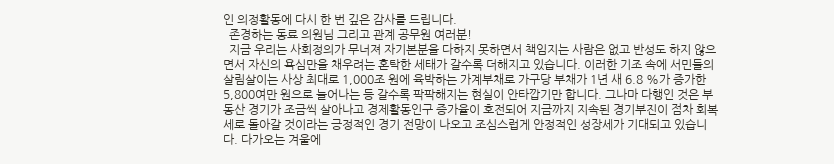인 의정활동에 다시 한 번 깊은 감사를 드립니다.
  존경하는 동료 의원님 그리고 관계 공무원 여러분!
  지금 우리는 사회정의가 무너져 자기본분을 다하지 못하면서 책임지는 사람은 없고 반성도 하지 않으면서 자신의 욕심만을 채우려는 혼탁한 세태가 갈수록 더해지고 있습니다. 이러한 기조 속에 서민들의 살림살이는 사상 최대로 1,000조 원에 육박하는 가계부채로 가구당 부채가 1년 새 6.8 %가 증가한 5,800여만 원으로 늘어나는 등 갈수록 팍팍해지는 현실이 안타깝기만 합니다. 그나마 다행인 것은 부동산 경기가 조금씩 살아나고 경제활동인구 증가율이 호전되어 지금까지 지속된 경기부진이 점차 회복세로 돌아갈 것이라는 긍정적인 경기 전망이 나오고 조심스럽게 안정적인 성장세가 기대되고 있습니다. 다가오는 겨울에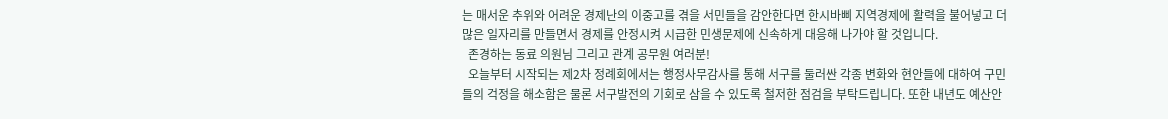는 매서운 추위와 어려운 경제난의 이중고를 겪을 서민들을 감안한다면 한시바삐 지역경제에 활력을 불어넣고 더 많은 일자리를 만들면서 경제를 안정시켜 시급한 민생문제에 신속하게 대응해 나가야 할 것입니다.
  존경하는 동료 의원님 그리고 관계 공무원 여러분!
  오늘부터 시작되는 제2차 정례회에서는 행정사무감사를 통해 서구를 둘러싼 각종 변화와 현안들에 대하여 구민들의 걱정을 해소함은 물론 서구발전의 기회로 삼을 수 있도록 철저한 점검을 부탁드립니다. 또한 내년도 예산안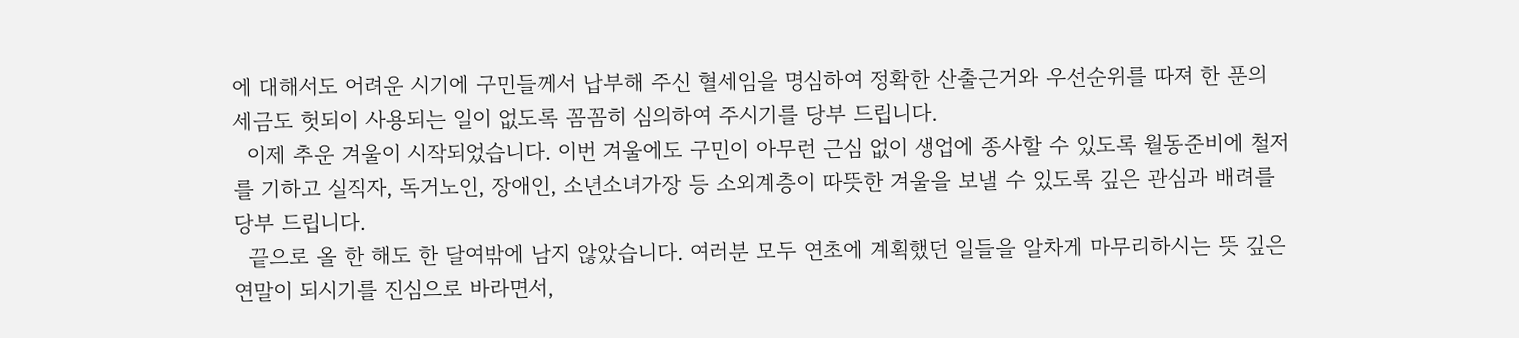에 대해서도 어려운 시기에 구민들께서 납부해 주신 혈세임을 명심하여 정확한 산출근거와 우선순위를 따져 한 푼의 세금도 헛되이 사용되는 일이 없도록 꼼꼼히 심의하여 주시기를 당부 드립니다.
  이제 추운 겨울이 시작되었습니다. 이번 겨울에도 구민이 아무런 근심 없이 생업에 종사할 수 있도록 월동준비에 철저를 기하고 실직자, 독거노인, 장애인, 소년소녀가장 등 소외계층이 따뜻한 겨울을 보낼 수 있도록 깊은 관심과 배려를 당부 드립니다.
  끝으로 올 한 해도 한 달여밖에 남지 않았습니다. 여러분 모두 연초에 계획했던 일들을 알차게 마무리하시는 뜻 깊은 연말이 되시기를 진심으로 바라면서,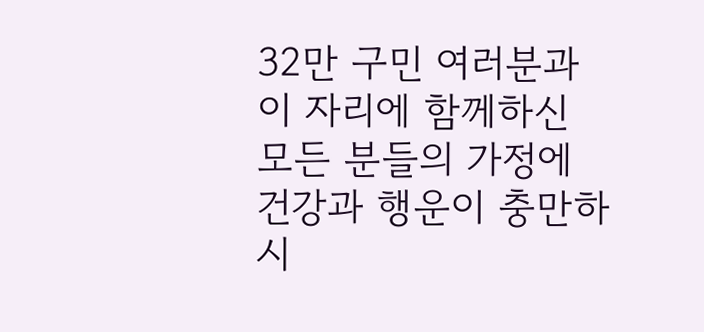32만 구민 여러분과 이 자리에 함께하신 모든 분들의 가정에 건강과 행운이 충만하시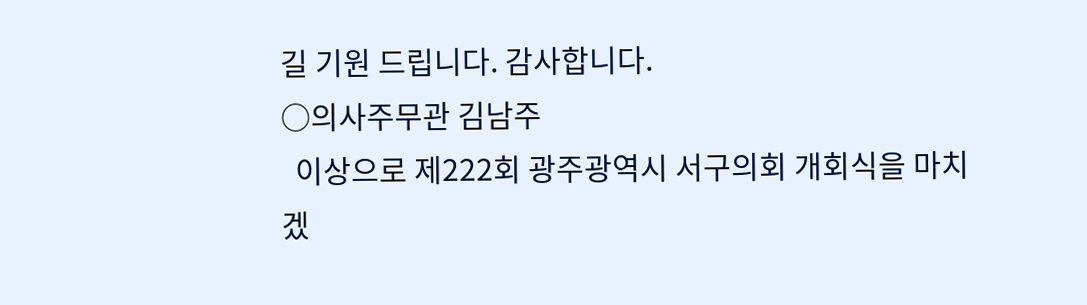길 기원 드립니다. 감사합니다.
○의사주무관 김남주
  이상으로 제222회 광주광역시 서구의회 개회식을 마치겠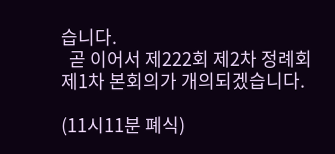습니다.
  곧 이어서 제222회 제2차 정례회 제1차 본회의가 개의되겠습니다.

(11시11분 폐식)